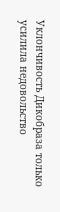Уклончивость Дикобраза только усилила недовольство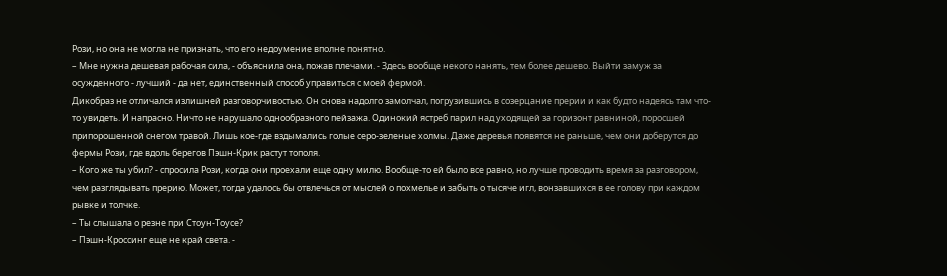Рози, но она не могла не признать, что его недоумение вполне понятно.
– Мне нужна дешевая рабочая сила, - объяснила она, пожав плечами. - Здесь вообще некого нанять, тем более дешево. Выйти замуж за осужденного - лучший - да нет, единственный способ управиться с моей фермой.
Дикобраз не отличался излишней разговорчивостью. Он снова надолго замолчал, погрузившись в созерцание прерии и как будто надеясь там что-то увидеть. И напрасно. Ничто не нарушало однообразного пейзажа. Одинокий ястреб парил над уходящей за горизонт равниной, поросшей припорошенной снегом травой. Лишь кое-где вздымались голые серо-зеленые холмы. Даже деревья появятся не раньше, чем они доберутся до фермы Рози, где вдоль берегов Пэшн-Крик растут тополя.
– Кого же ты убил? - спросила Рози, когда они проехали еще одну милю. Вообще-то ей было все равно, но лучше проводить время за разговором, чем разглядывать прерию. Может, тогда удалось бы отвлечься от мыслей о похмелье и забыть о тысяче игл, вонзавшихся в ее голову при каждом рывке и толчке.
– Ты слышала о резне при Стоун-Тоусе?
– Пэшн-Кроссинг еще не край света. -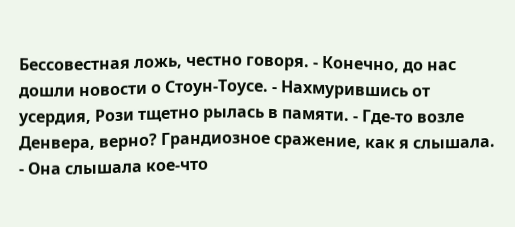Бессовестная ложь, честно говоря. - Конечно, до нас дошли новости о Стоун-Тоусе. - Нахмурившись от усердия, Рози тщетно рылась в памяти. - Где-то возле Денвера, верно? Грандиозное сражение, как я слышала. - Она слышала кое-что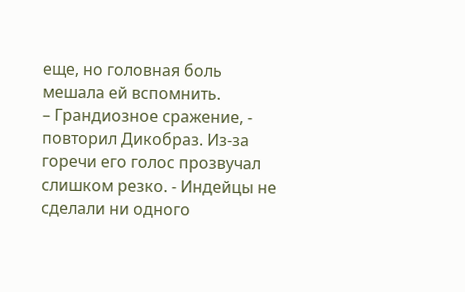еще, но головная боль мешала ей вспомнить.
– Грандиозное сражение, - повторил Дикобраз. Из-за горечи его голос прозвучал слишком резко. - Индейцы не сделали ни одного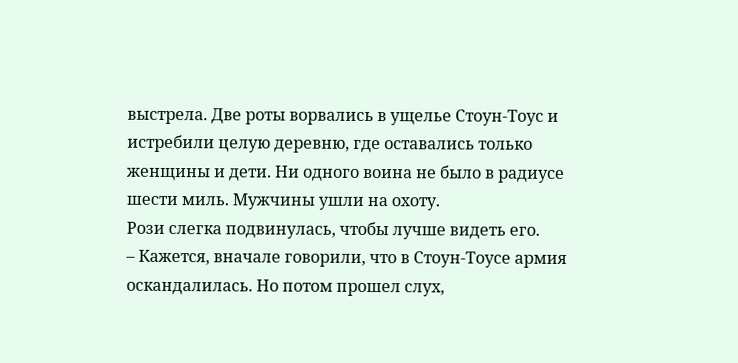выстрела. Две роты ворвались в ущелье Стоун-Тоус и истребили целую деревню, где оставались только женщины и дети. Ни одного воина не было в радиусе шести миль. Мужчины ушли на охоту.
Рози слегка подвинулась, чтобы лучше видеть его.
– Кажется, вначале говорили, что в Стоун-Тоусе армия оскандалилась. Но потом прошел слух,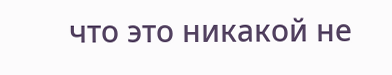что это никакой не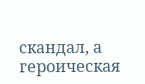скандал, а героическая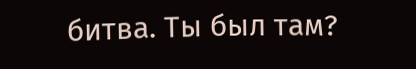битва. Ты был там?